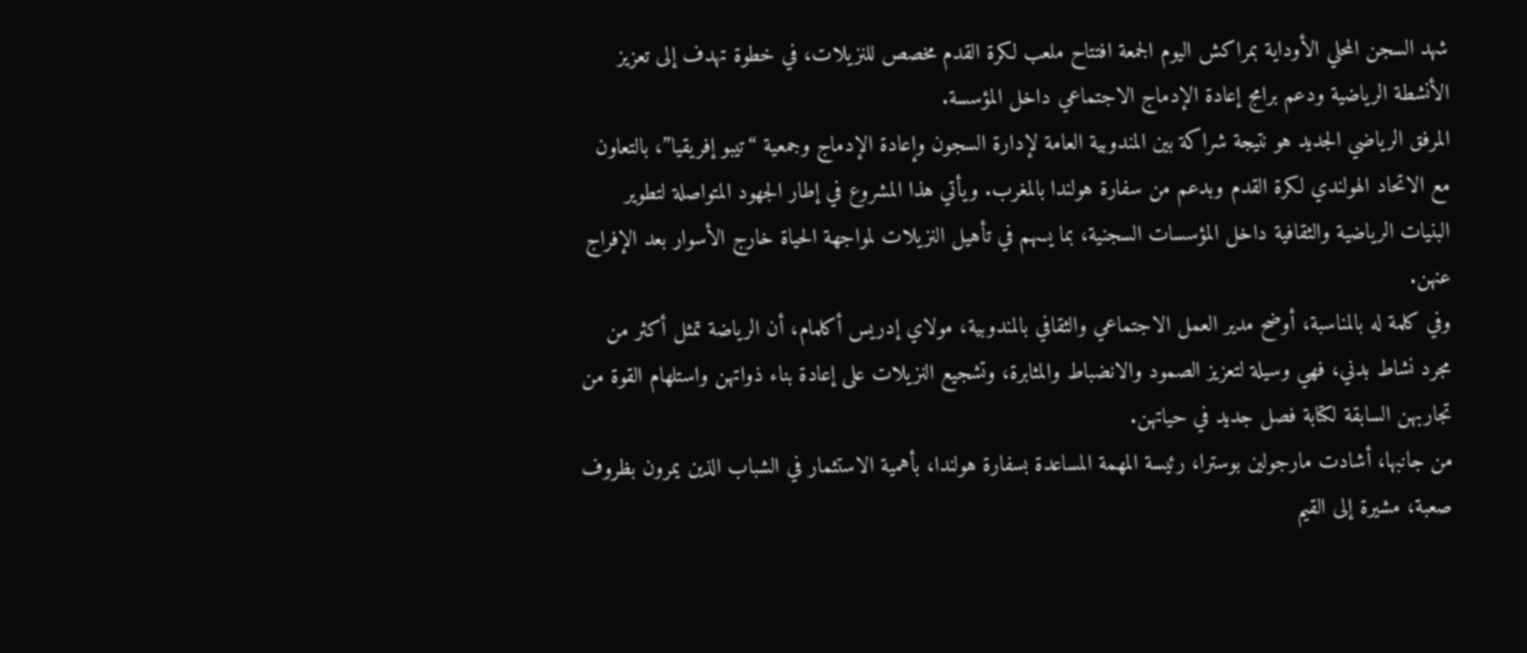شهد السجن المحلي الأوداية بمراكش اليوم الجمعة افتتاح ملعب لكرة القدم مخصص للنزيلات، في خطوة تهدف إلى تعزيز الأنشطة الرياضية ودعم برامج إعادة الإدماج الاجتماعي داخل المؤسسة.
المرفق الرياضي الجديد هو نتيجة شراكة بين المندوبية العامة لإدارة السجون وإعادة الإدماج وجمعية “تيبو إفريقيا”، بالتعاون مع الاتحاد الهولندي لكرة القدم وبدعم من سفارة هولندا بالمغرب. ويأتي هذا المشروع في إطار الجهود المتواصلة لتطوير البنيات الرياضية والثقافية داخل المؤسسات السجنية، بما يسهم في تأهيل النزيلات لمواجهة الحياة خارج الأسوار بعد الإفراج عنهن.
وفي كلمة له بالمناسبة، أوضح مدير العمل الاجتماعي والثقافي بالمندوبية، مولاي إدريس أكلمام، أن الرياضة تمثل أكثر من مجرد نشاط بدني، فهي وسيلة لتعزيز الصمود والانضباط والمثابرة، وتشجيع النزيلات على إعادة بناء ذواتهن واستلهام القوة من تجاربهن السابقة لكتابة فصل جديد في حياتهن.
من جانبها، أشادت مارجولين بوسترا، رئيسة المهمة المساعدة بسفارة هولندا، بأهمية الاستثمار في الشباب الذين يمرون بظروف صعبة، مشيرة إلى القيم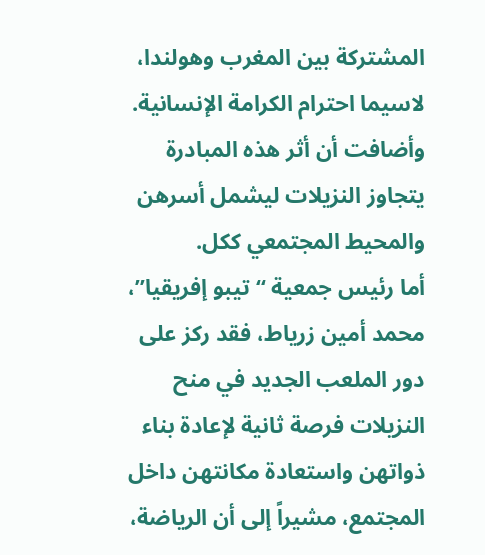المشتركة بين المغرب وهولندا، لاسيما احترام الكرامة الإنسانية. وأضافت أن أثر هذه المبادرة يتجاوز النزيلات ليشمل أسرهن والمحيط المجتمعي ككل.
أما رئيس جمعية “تيبو إفريقيا”، محمد أمين زرياط، فقد ركز على دور الملعب الجديد في منح النزيلات فرصة ثانية لإعادة بناء ذواتهن واستعادة مكانتهن داخل المجتمع، مشيراً إلى أن الرياضة،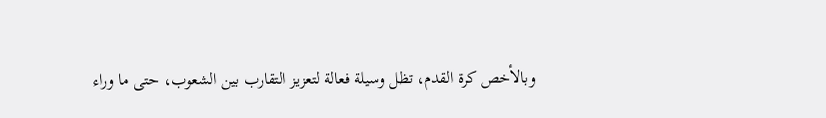وبالأخص كرة القدم، تظل وسيلة فعالة لتعزيز التقارب بين الشعوب، حتى ما وراء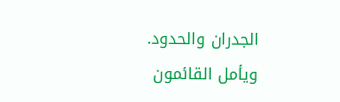الجدران والحدود.
ويأمل القائمون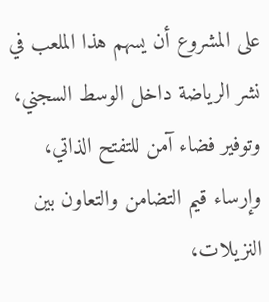على المشروع أن يسهم هذا الملعب في نشر الرياضة داخل الوسط السجني، وتوفير فضاء آمن للتفتح الذاتي، وإرساء قيم التضامن والتعاون بين النزيلات،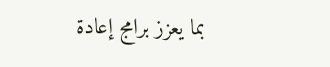بما يعزز برامج إعادة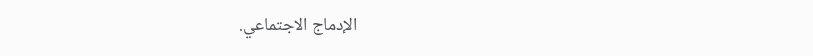الإدماج الاجتماعي.